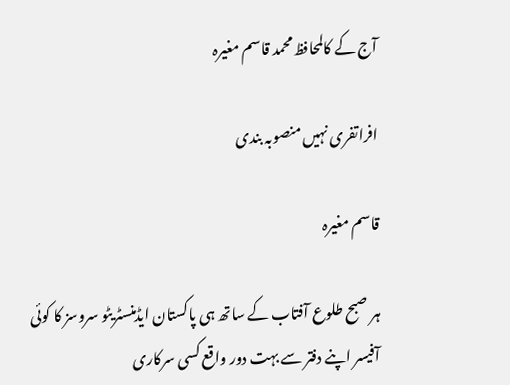آج کے کالمحافظ محمد قاسم مغیرہ

افراتفری نہیں منصوبہ بندی

قاسم مغیرہ

ہر صبح طلوع آفتاب کے ساتھ ہی پاکستان ایڈمنسٹریٹو سروسز کا کوئی آفیسر اپنے دفتر سے بہت دور واقع کسی سرکاری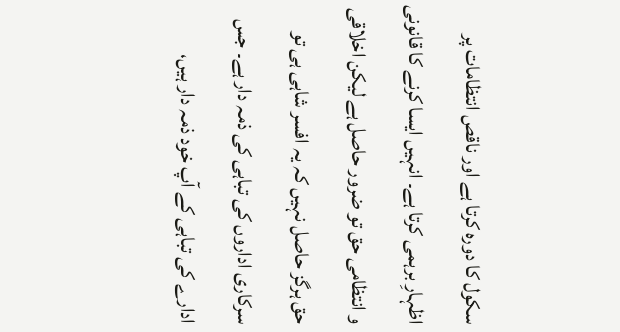سکول کا دورہ کرتا ہے اور ناقص انتظامات پر اظہارِ برہمی کرتا ہے۔ انہیں ایسا کرنے کا قانونی و انتظامی حق تو ضرور حاصل ہے لیکن اخلاقی حق ہرگز حاصل نہیں کہ یہ افسر شاہی ہی تو سرکاری اداروں کی تباہی کی ذمہ دار ہے۔ جس ادارے کی تباہی کے آپ خود ذمہ دار ہیں،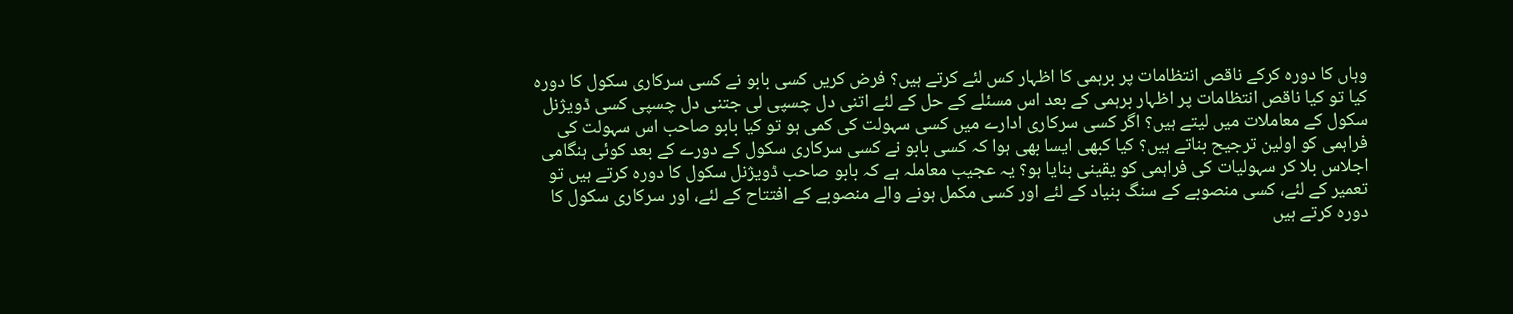وہاں کا دورہ کرکے ناقص انتظامات پر برہمی کا اظہار کس لئے کرتے ہیں؟ فرض کریں کسی بابو نے کسی سرکاری سکول کا دورہ کیا تو کیا ناقص انتظامات پر اظہار برہمی کے بعد اس مسئلے کے حل کے لئے اتنی دل چسپی لی جتنی دل چسپی کسی ڈویژنل سکول کے معاملات میں لیتے ہیں؟ اگر کسی سرکاری ادارے میں کسی سہولت کی کمی ہو تو کیا بابو صاحب اس سہولت کی فراہمی کو اولین ترجیح بناتے ہیں؟ کیا کبھی ایسا بھی ہوا کہ کسی بابو نے کسی سرکاری سکول کے دورے کے بعد کوئی ہنگامی اجلاس بلا کر سہولیات کی فراہمی کو یقینی بنایا ہو؟ یہ عجیب معاملہ ہے کہ بابو صاحب ڈویژنل سکول کا دورہ کرتے ہیں تو تعمیر کے لئے، کسی منصوبے کے سنگ بنیاد کے لئے اور کسی مکمل ہونے والے منصوبے کے افتتاح کے لئے، اور سرکاری سکول کا دورہ کرتے ہیں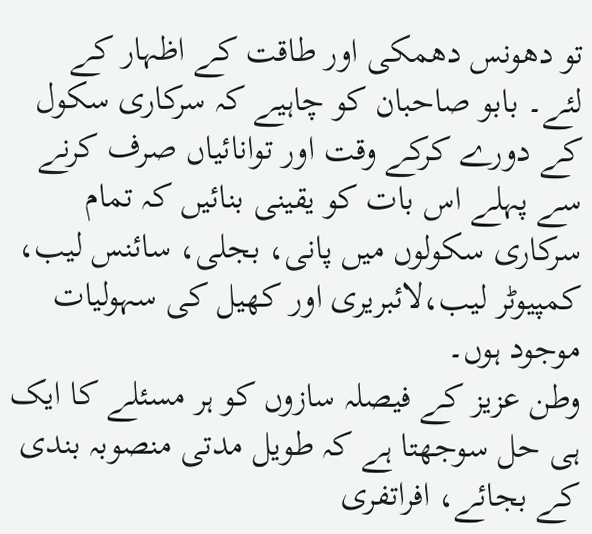تو دھونس دھمکی اور طاقت کے اظہار کے لئے۔ بابو صاحبان کو چاہیے کہ سرکاری سکول کے دورے کرکے وقت اور توانائیاں صرف کرنے سے پہلے اس بات کو یقینی بنائیں کہ تمام سرکاری سکولوں میں پانی، بجلی، سائنس لیب، کمپیوٹر لیب،لائبریری اور کھیل کی سہولیات موجود ہوں۔
وطن عزیز کے فیصلہ سازوں کو ہر مسئلے کا ایک ہی حل سوجھتا ہے کہ طویل مدتی منصوبہ بندی کے بجائے، افراتفری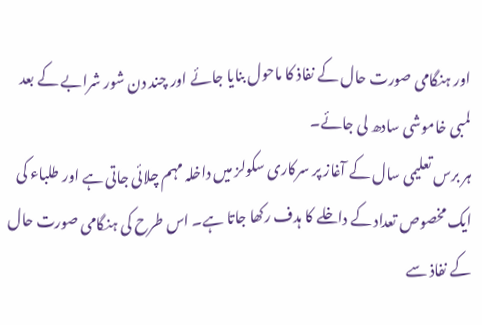اور ہنگامی صورت حال کے نفاذ کا ماحول بنایا جائے اور چند دن شور شرابے کے بعد لمبی خاموشی سادھ لی جائے۔
ہر برس تعلیمی سال کے آغاز پر سرکاری سکولز میں داخلہ مہم چلائی جاتی ہے اور طلباء کی ایک مخصوص تعداد کے داخلے کا ہدف رکھا جاتا ہے۔ اس طرح کی ہنگامی صورت حال کے نفاذ سے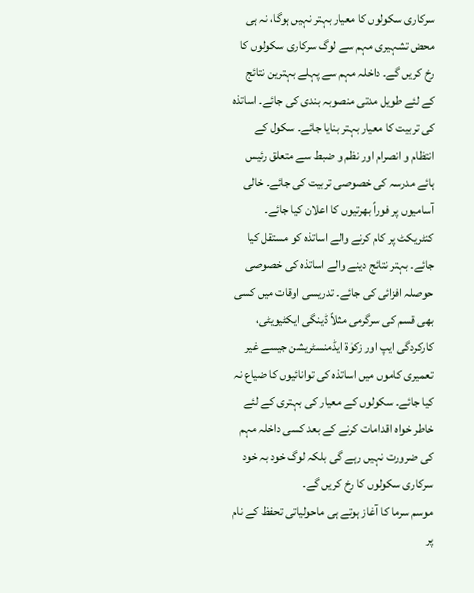سرکاری سکولوں کا معیار بہتر نہیں ہوگا، نہ ہی محض تشہیری مہم سے لوگ سرکاری سکولوں کا رخ کریں گے۔ داخلہ مہم سے پہلے بہترین نتائج کے لئے طویل مدتی منصوبہ بندی کی جائے۔ اساتذہ کی تربیت کا معیار بہتر بنایا جائے۔ سکول کے انتظام و انصرام اور نظم و ضبط سے متعلق رئیس ہائے مدرسہ کی خصوصی تربیت کی جائے۔ خالی آسامیوں پر فوراً بھرتیوں کا اعلان کیا جائے۔ کنٹریکٹ پر کام کرنے والے اساتذہ کو مستقل کیا جائے۔ بہتر نتائج دینے والے اساتذہ کی خصوصی حوصلہ افزائی کی جائے۔ تدریسی اوقات میں کسی بھی قسم کی سرگرمی مثلاً ڈینگی ایکٹیویٹی، کارکردگی ایپ اور زکوٰۃ ایڈمنسٹریشن جیسے غیر تعمیری کاموں میں اساتذہ کی توانائیوں کا ضیاع نہ کیا جائے۔ سکولوں کے معیار کی بہتری کے لئے خاطر خواہ اقدامات کرنے کے بعد کسی داخلہ مہم کی ضرورت نہیں رہے گی بلکہ لوگ خود بہ خود سرکاری سکولوں کا رخ کریں گے۔
موسم سرما کا آغاز ہوتے ہی ماحولیاتی تحفظ کے نام پر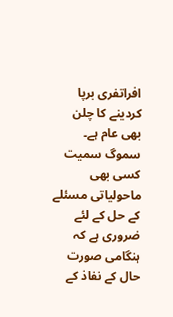افراتفری برپا کردینے کا چلن بھی عام ہے۔ سموگ سمیت کسی بھی ماحولیاتی مسئلے کے حل کے لئے ضروری ہے کہ ہنگامی صورت حال کے نفاذ کے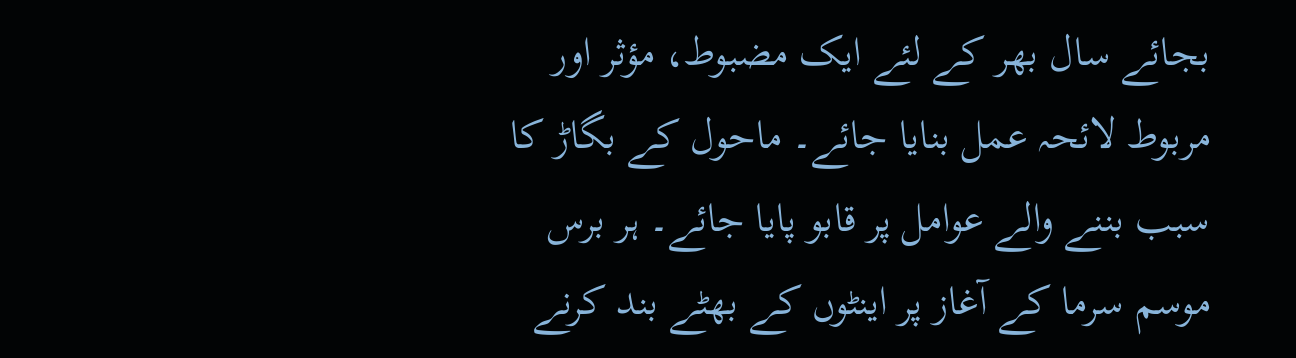بجائے سال بھر کے لئے ایک مضبوط، مؤثر اور مربوط لائحہ عمل بنایا جائے۔ ماحول کے بگاڑ کا سبب بننے والے عوامل پر قابو پایا جائے۔ ہر برس موسم سرما کے آغاز پر اینٹوں کے بھٹے بند کرنے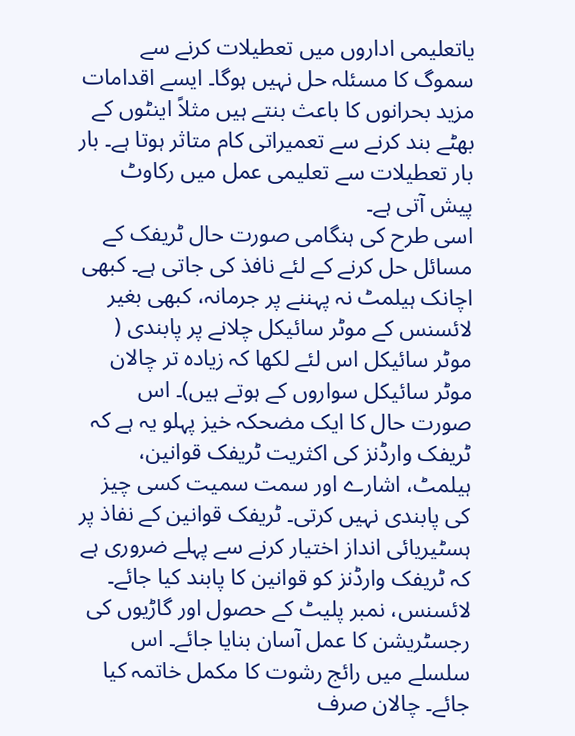یاتعلیمی اداروں میں تعطیلات کرنے سے سموگ کا مسئلہ حل نہیں ہوگا۔ ایسے اقدامات مزید بحرانوں کا باعث بنتے ہیں مثلاً اینٹوں کے بھٹے بند کرنے سے تعمیراتی کام متاثر ہوتا ہے۔ بار بار تعطیلات سے تعلیمی عمل میں رکاوٹ پیش آتی ہے۔
اسی طرح کی ہنگامی صورت حال ٹریفک کے مسائل حل کرنے کے لئے نافذ کی جاتی ہے۔ کبھی اچانک ہیلمٹ نہ پہننے پر جرمانہ، کبھی بغیر لائسنس کے موٹر سائیکل چلانے پر پابندی ( موٹر سائیکل اس لئے لکھا کہ زیادہ تر چالان موٹر سائیکل سواروں کے ہوتے ہیں)۔ اس صورت حال کا ایک مضحکہ خیز پہلو یہ ہے کہ ٹریفک وارڈنز کی اکثریت ٹریفک قوانین، ہیلمٹ، اشارے اور سمت سمیت کسی چیز کی پابندی نہیں کرتی۔ ٹریفک قوانین کے نفاذ پر ہسٹیریائی انداز اختیار کرنے سے پہلے ضروری ہے کہ ٹریفک وارڈنز کو قوانین کا پابند کیا جائے۔ لائسنس، نمبر پلیٹ کے حصول اور گاڑیوں کی رجسٹریشن کا عمل آسان بنایا جائے۔ اس سلسلے میں رائج رشوت کا مکمل خاتمہ کیا جائے۔ چالان صرف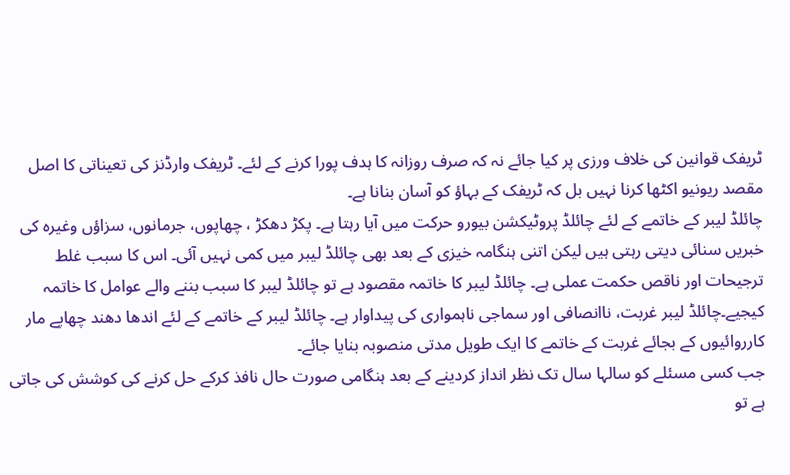ٹریفک قوانین کی خلاف ورزی پر کیا جائے نہ کہ صرف روزانہ کا ہدف پورا کرنے کے لئے۔ ٹریفک وارڈنز کی تعیناتی کا اصل مقصد ریونیو اکٹھا کرنا نہیں بل کہ ٹریفک کے بہاؤ کو آسان بنانا ہے۔
چائلڈ لیبر کے خاتمے کے لئے چائلڈ پروٹیکشن بیورو حرکت میں آیا رہتا ہے۔ پکڑ دھکڑ ، چھاپوں، جرمانوں، سزاؤں وغیرہ کی خبریں سنائی دیتی رہتی ہیں لیکن اتنی ہنگامہ خیزی کے بعد بھی چائلڈ لیبر میں کمی نہیں آئی۔ اس کا سبب غلط ترجیحات اور ناقص حکمت عملی ہے۔ چائلڈ لیبر کا خاتمہ مقصود ہے تو چائلڈ لیبر کا سبب بننے والے عوامل کا خاتمہ کیجیے۔چائلڈ لیبر غربت، ناانصافی اور سماجی ناہمواری کی پیداوار ہے۔ چائلڈ لیبر کے خاتمے کے لئے اندھا دھند چھاپے مار کارروائیوں کے بجائے غربت کے خاتمے کا ایک طویل مدتی منصوبہ بنایا جائے۔
جب کسی مسئلے کو سالہا سال تک نظر انداز کردینے کے بعد ہنگامی صورت حال نافذ کرکے حل کرنے کی کوشش کی جاتی ہے تو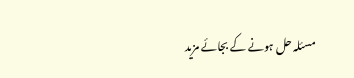مسئلہ حل ہونے کے بجائے مزید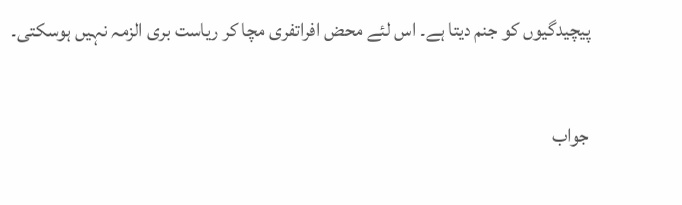پیچیدگیوں کو جنم دیتا ہے۔ اس لئے محض افراتفری مچا کر ریاست بری الزمہ نہیں ہوسکتی۔

جواب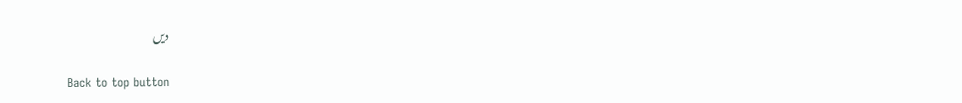دیں

Back to top button